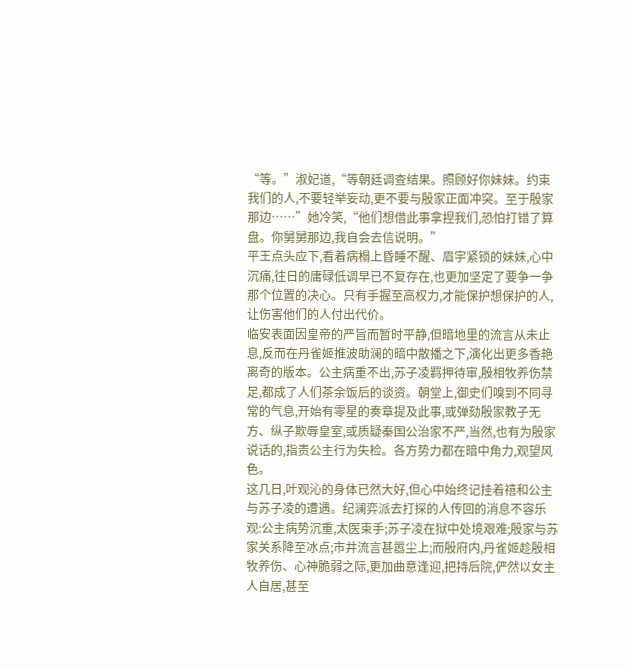“等。”淑妃道,“等朝廷调查结果。照顾好你妹妹。约束我们的人,不要轻举妄动,更不要与殷家正面冲突。至于殷家那边……”她冷笑,“他们想借此事拿捏我们,恐怕打错了算盘。你舅舅那边,我自会去信说明。”
平王点头应下,看着病榻上昏睡不醒、眉宇紧锁的妹妹,心中沉痛,往日的庸碌低调早已不复存在,也更加坚定了要争一争那个位置的决心。只有手握至高权力,才能保护想保护的人,让伤害他们的人付出代价。
临安表面因皇帝的严旨而暂时平静,但暗地里的流言从未止息,反而在丹雀姬推波助澜的暗中散播之下,演化出更多香艳离奇的版本。公主病重不出,苏子凌羁押待审,殷相牧养伤禁足,都成了人们茶余饭后的谈资。朝堂上,御史们嗅到不同寻常的气息,开始有零星的奏章提及此事,或弹劾殷家教子无方、纵子欺辱皇室,或质疑秦国公治家不严,当然,也有为殷家说话的,指责公主行为失检。各方势力都在暗中角力,观望风色。
这几日,叶观沁的身体已然大好,但心中始终记挂着禧和公主与苏子凌的遭遇。纪澜弈派去打探的人传回的消息不容乐观:公主病势沉重,太医束手;苏子凌在狱中处境艰难;殷家与苏家关系降至冰点;市井流言甚嚣尘上;而殷府内,丹雀姬趁殷相牧养伤、心神脆弱之际,更加曲意逢迎,把持后院,俨然以女主人自居,甚至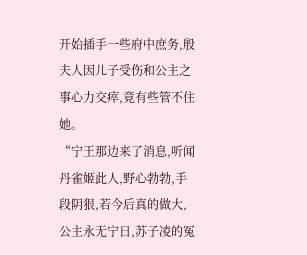开始插手一些府中庶务,殷夫人因儿子受伤和公主之事心力交瘁,竟有些管不住她。
“宁王那边来了消息,听闻丹雀姬此人,野心勃勃,手段阴狠,若今后真的做大,公主永无宁日,苏子凌的冤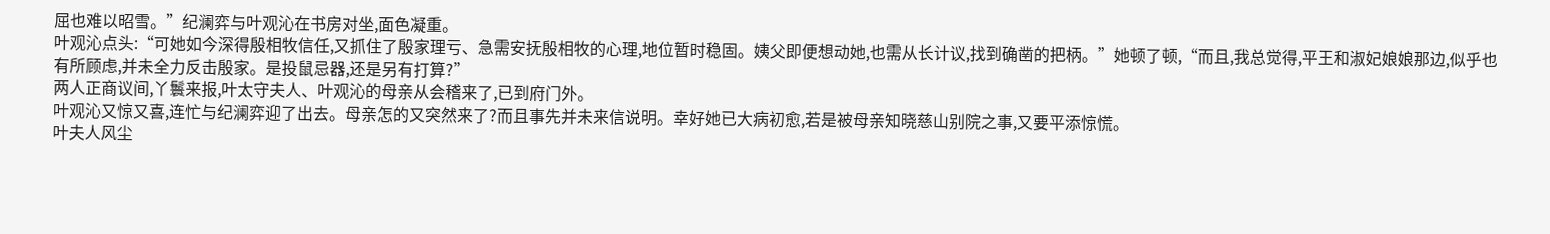屈也难以昭雪。”纪澜弈与叶观沁在书房对坐,面色凝重。
叶观沁点头:“可她如今深得殷相牧信任,又抓住了殷家理亏、急需安抚殷相牧的心理,地位暂时稳固。姨父即便想动她,也需从长计议,找到确凿的把柄。”她顿了顿,“而且,我总觉得,平王和淑妃娘娘那边,似乎也有所顾虑,并未全力反击殷家。是投鼠忌器,还是另有打算?”
两人正商议间,丫鬟来报,叶太守夫人、叶观沁的母亲从会稽来了,已到府门外。
叶观沁又惊又喜,连忙与纪澜弈迎了出去。母亲怎的又突然来了?而且事先并未来信说明。幸好她已大病初愈,若是被母亲知晓慈山别院之事,又要平添惊慌。
叶夫人风尘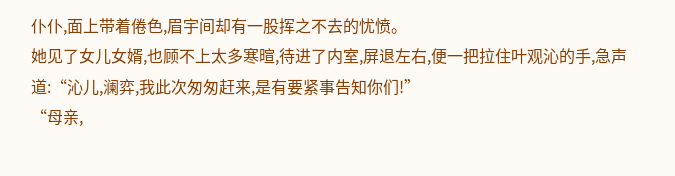仆仆,面上带着倦色,眉宇间却有一股挥之不去的忧愤。
她见了女儿女婿,也顾不上太多寒暄,待进了内室,屏退左右,便一把拉住叶观沁的手,急声道:“沁儿,澜弈,我此次匆匆赶来,是有要紧事告知你们!”
“母亲,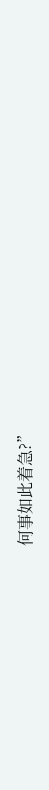何事如此着急?”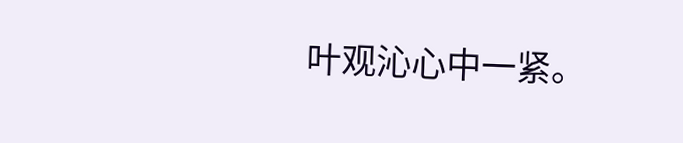叶观沁心中一紧。